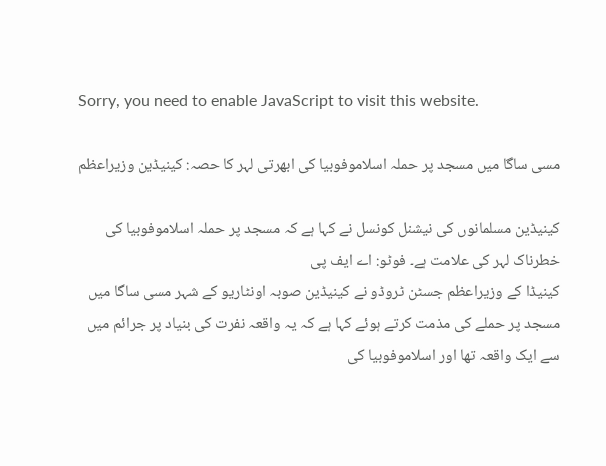Sorry, you need to enable JavaScript to visit this website.

مسی ساگا میں مسجد پر حملہ اسلاموفوبیا کی ابھرتی لہر کا حصہ: کینیڈین وزیراعظم

کینیڈین مسلمانوں کی نیشنل کونسل نے کہا ہے کہ مسجد پر حملہ اسلاموفوبیا کی خطرناک لہر کی علامت ہے۔ فوٹو: اے ایف پی
کینیڈا کے وزیراعظم جسٹن ٹروڈو نے کینیڈین صوبہ اونٹاریو کے شہر مسی ساگا میں مسجد پر حملے کی مذمت کرتے ہوئے کہا ہے کہ یہ واقعہ نفرت کی بنیاد پر جرائم میں سے ایک واقعہ تھا اور اسلاموفوبیا کی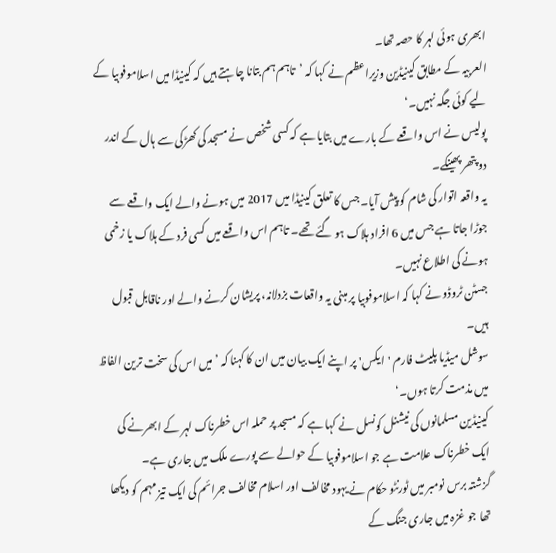ابھری ہوئی لہر کا حصہ تھا۔
العربیہ کے مطابق کینیڈین وزیراعظم نے کہا کہ ’تاہم ہم بتانا چاہتے ہیں کہ کینیڈا میں اسلاموفوبیا کے لیے کوئی جگہ نہیں۔‘
پولیس نے اس واقعے کے بارے میں بتایا ہے کہ کسی شخص نے مسجد کی کھڑکی سے ہال کے اندر دو پتھر پھینکے۔
یہ واقعہ اتوار کی شام کو پیش آیا۔ جس کا تعلق کینیڈا میں 2017 میں ہونے والے ایک واقعے سے جوڑا جاتا ہے جس میں 6 افراد ہلاک ہو گئے تھے۔ تاہم اس واقعے میں کسی فرد کے ہلاک یا زخمی ہونے کی اطلاع نہیں۔
جسٹن ٹروڈو نے کہا کہ اسلاموفوبیا پر مبنی یہ واقعات بزدلانہ، پریشان کرنے والے اور ناقابل قبول ہیں۔
سوشل میڈیا پلیٹ فارم 'ایکس' پر اپنے ایک بیان میں ان کا کہنا کہ ’میں اس کی سخت ترین الفاظ میں مذمت کرتا ہوں۔‘
کینیڈین مسلمانوں کی نیشنل کونسل نے کہا ہے کہ مسجد پر حملہ اس خطرناک لہر کے ابھرنے کی ایک خطرناک علامت ہے جو اسلاموفوبیا کے حوالے سے پورے ملک میں جاری ہے۔
گزشتہ برس نومبر میں ٹورنٹو حکام نے یہود مخالف اور اسلام مخالف جرائم کی ایک تیز مہم کو دیکھا تھا جو غزہ میں جاری جنگ کے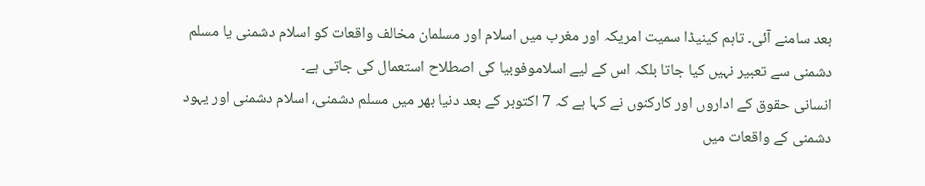بعد سامنے آئی۔ تاہم کینیڈا سمیت امریکہ اور مغرب میں اسلام اور مسلمان مخالف واقعات کو اسلام دشمنی یا مسلم دشمنی سے تعبیر نہیں کیا جاتا بلکہ اس کے لیے اسلاموفوبیا کی اصطلاح استعمال کی جاتی ہے۔
انسانی حقوق کے اداروں اور کارکنوں نے کہا ہے کہ 7 اکتوبر کے بعد دنیا بھر میں مسلم دشمنی، اسلام دشمنی اور یہود دشمنی کے واقعات میں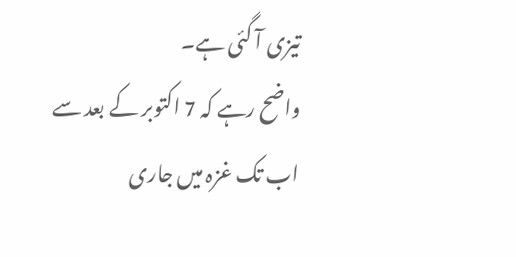تیزی آ گئی ہے۔
واضح رہے کہ 7 اکتوبر کے بعد سے اب تک غزہ میں جاری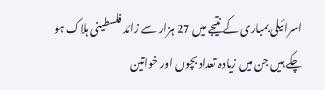اسرائیلی بمباری کے نتیجے میں 27 ہزار سے زائد فلسطینی ہلاک ہو چکے ہیں جن میں زیادہ تعداد بچوں اور خواتین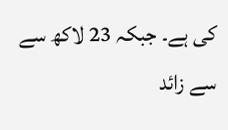کی ہے۔ جبکہ 23 لاکھ سے سے زائد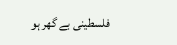فلسطینی بے گھر ہو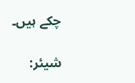چکے ہیں۔

شیئر: